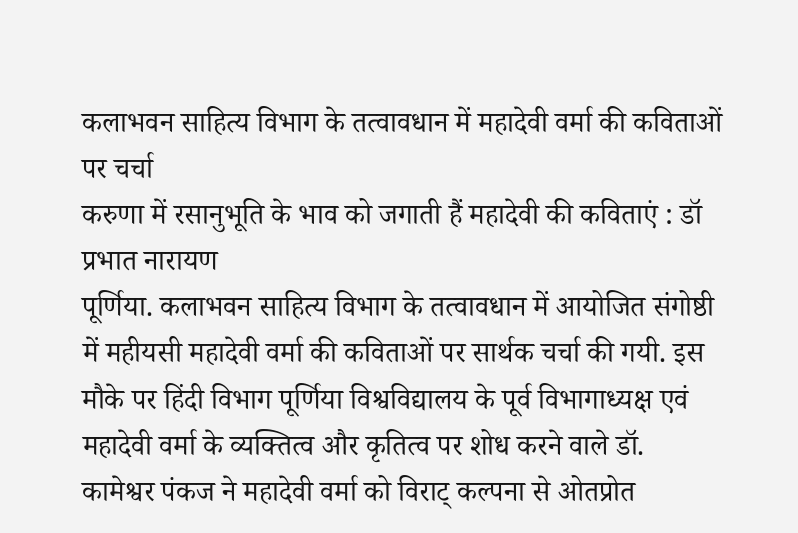कलाभवन साहित्य विभाग के तत्वावधान में महादेवी वर्मा की कविताओं पर चर्चा
करुणा में रसानुभूति के भाव को जगाती हैं महादेवी की कविताएं : डॉ प्रभात नारायण
पूर्णिया. कलाभवन साहित्य विभाग के तत्वावधान में आयोजित संगोष्ठी में महीयसी महादेवी वर्मा की कविताओं पर सार्थक चर्चा की गयी. इस मौके पर हिंदी विभाग पूर्णिया विश्वविद्यालय के पूर्व विभागाध्यक्ष एवं महादेवी वर्मा के व्यक्तित्व और कृतित्व पर शोध करने वाले डॉ. कामेश्वर पंकज ने महादेवी वर्मा को विराट् कल्पना से ओतप्रोत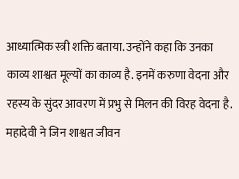आध्यात्मिक स्त्री शक्ति बताया. उन्होंने कहा कि उनका काव्य शाश्वत मूल्यों का काव्य है. इनमें करुणा वेदना और रहस्य के सुंदर आवरण में प्रभु से मिलन की विरह वेदना है. महादेवी ने जिन शाश्वत जीवन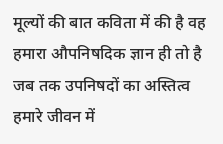मूल्यों की बात कविता में की है वह हमारा औपनिषदिक ज्ञान ही तो है जब तक उपनिषदों का अस्तित्व हमारे जीवन में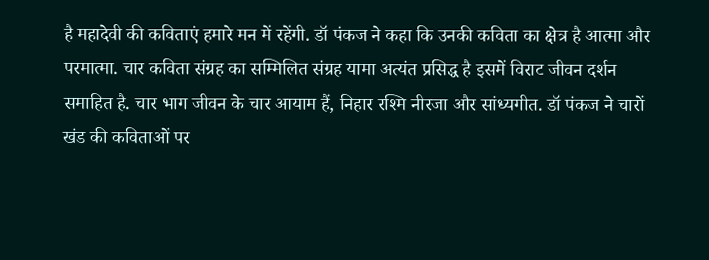है महादेवी की कविताएं हमारे मन में रहेंगी. डॉ पंकज ने कहा कि उनकी कविता का क्षेत्र है आत्मा और परमात्मा. चार कविता संग्रह का सम्मिलित संग्रह यामा अत्यंत प्रसिद्ध है इसमें विराट जीवन दर्शन समाहित है. चार भाग जीवन के चार आयाम हैं, निहार रश्मि नीरजा और सांध्यगीत. डॉ पंकज ने चारों खंड की कविताओं पर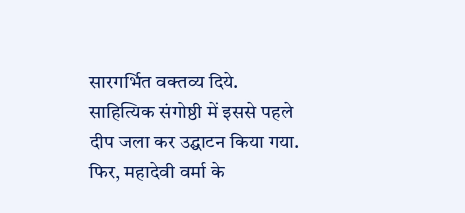सारगर्भित वक्तव्य दिये.
साहित्यिक संगोष्ठी में इससे पहले दीप जला कर उद्घाटन किया गया. फिर, महादेवी वर्मा के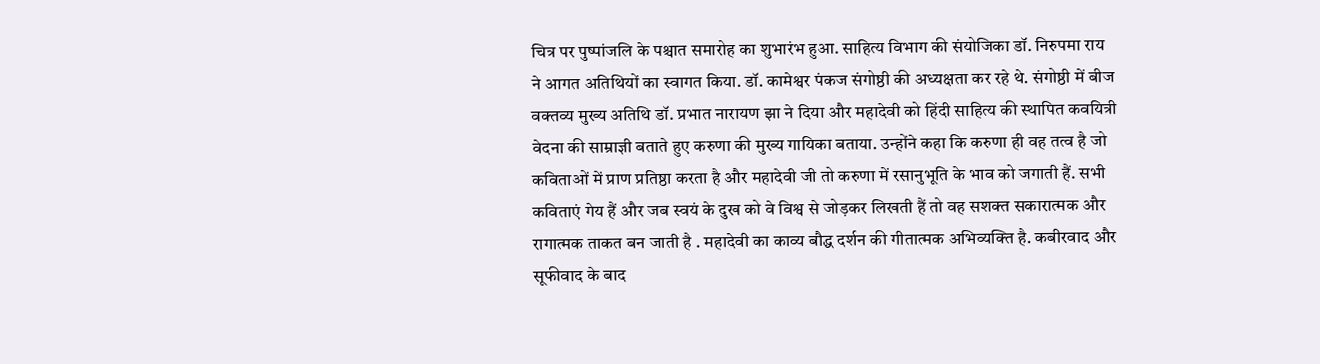चित्र पर पुष्पांजलि के पश्चात समारोह का शुभारंभ हुआ. साहित्य विभाग की संयोजिका डॉ. निरुपमा राय ने आगत अतिथियों का स्वागत किया. डॉ. कामेश्वर पंकज संगोष्ठी की अध्यक्षता कर रहे थे. संगोष्ठी में बीज वक्तव्य मुख्य अतिथि डॉ. प्रभात नारायण झा ने दिया और महादेवी को हिंदी साहित्य की स्थापित कवयित्री वेदना की साम्राज्ञी बताते हुए करुणा की मुख्य गायिका बताया. उन्होंने कहा कि करुणा ही वह तत्व है जो कविताओं में प्राण प्रतिष्ठा करता है और महादेवी जी तो करुणा में रसानुभूति के भाव को जगाती हैं. सभी कविताएं गेय हैं और जब स्वयं के दुख को वे विश्व से जोड़कर लिखती हैं तो वह सशक्त सकारात्मक और रागात्मक ताकत बन जाती है . महादेवी का काव्य बौद्ध दर्शन की गीतात्मक अभिव्यक्ति है. कबीरवाद और सूफीवाद के बाद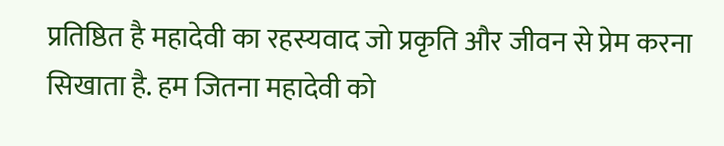प्रतिष्ठित है महादेवी का रहस्यवाद जो प्रकृति और जीवन से प्रेम करना सिखाता है. हम जितना महादेवी को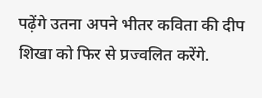पढ़ेंगे उतना अपने भीतर कविता की दीप शिखा को फिर से प्रज्वलित करेंगे.